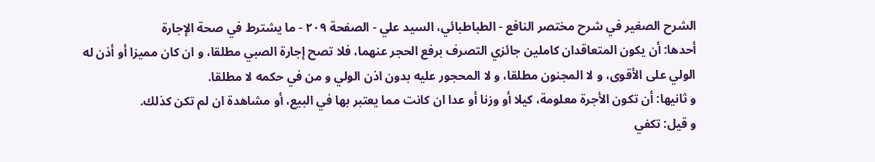الشرح الصغير في شرح مختصر النافع - الطباطبائي، السيد علي - الصفحة ٢٠٩ - ما يشترط في صحة الإجارة
أحدها: أن يكون المتعاقدان كاملين جائزي التصرف برفع الحجر عنهما، فلا تصح إجارة الصبي مطلقا، و ان كان مميزا أو أذن له الولي على الأقوى، و لا المجنون مطلقا، و لا المحجور عليه بدون اذن الولي و من في حكمه لا مطلقا.
و ثانيها: أن تكون الأجرة معلومة، كيلا أو وزنا أو عدا ان كانت مما يعتبر بها في البيع، أو مشاهدة ان لم تكن كذلك.
و قيل: تكفي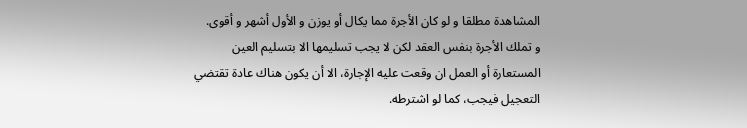المشاهدة مطلقا و لو كان الأجرة مما يكال أو يوزن و الأول أشهر و أقوى.
و تملك الأجرة بنفس العقد لكن لا يجب تسليمها الا بتسليم العين المستعارة أو العمل ان وقعت عليه الإجارة، الا أن يكون هناك عادة تقتضي التعجيل فيجب، كما لو اشترطه.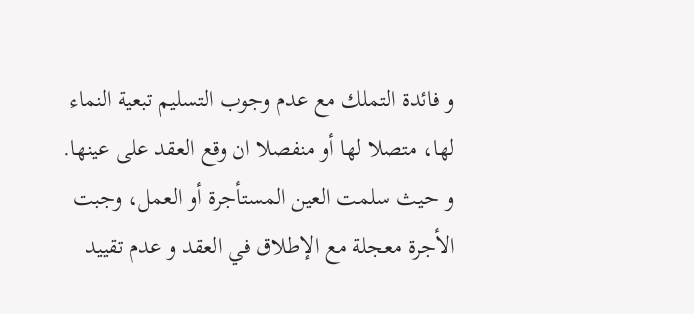و فائدة التملك مع عدم وجوب التسليم تبعية النماء لها، متصلا لها أو منفصلا ان وقع العقد على عينها.
و حيث سلمت العين المستأجرة أو العمل، وجبت الأجرة معجلة مع الإطلاق في العقد و عدم تقييد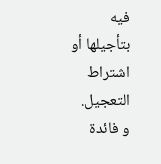فيه بتأجيلها أو اشتراط التعجيل.
و فائدة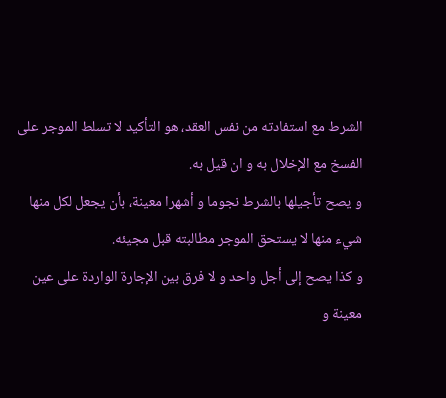الشرط مع استفادته من نفس العقد، هو التأكيد لا تسلط الموجر على الفسخ مع الإخلال به و ان قيل به.
و يصح تأجيلها بالشرط نجوما و أشهرا معينة، بأن يجعل لكل منها شيء منها لا يستحق الموجر مطالبته قبل مجيئه.
و كذا يصح إلى أجل واحد و لا فرق بين الإجارة الواردة على عين معينة و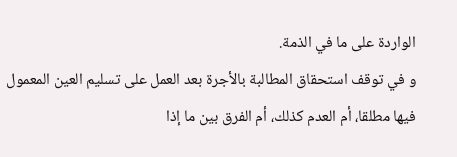الواردة على ما في الذمة.
و في توقف استحقاق المطالبة بالأجرة بعد العمل على تسليم العين المعمول فيها مطلقا، أم العدم كذلك، أم الفرق بين ما إذا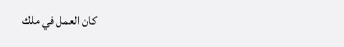كان العمل في ملك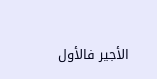الأجير فالأول